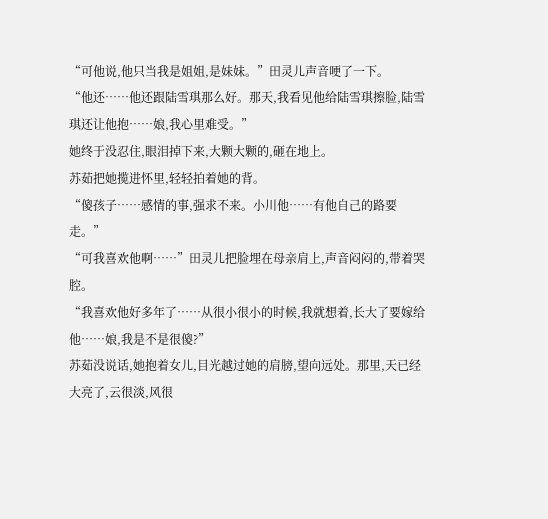“可他说,他只当我是姐姐,是妹妹。”田灵儿声音哽了一下。
“他还……他还跟陆雪琪那么好。那天,我看见他给陆雪琪擦脸,陆雪琪还让他抱……娘,我心里难受。”
她终于没忍住,眼泪掉下来,大颗大颗的,砸在地上。
苏茹把她揽进怀里,轻轻拍着她的背。
“傻孩子……感情的事,强求不来。小川他……有他自己的路要走。”
“可我喜欢他啊……”田灵儿把脸埋在母亲肩上,声音闷闷的,带着哭腔。
“我喜欢他好多年了……从很小很小的时候,我就想着,长大了要嫁给他……娘,我是不是很傻?”
苏茹没说话,她抱着女儿,目光越过她的肩膀,望向远处。那里,天已经大亮了,云很淡,风很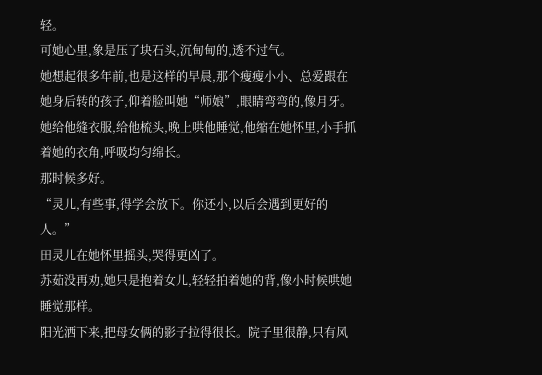轻。
可她心里,象是压了块石头,沉甸甸的,透不过气。
她想起很多年前,也是这样的早晨,那个瘦瘦小小、总爱跟在她身后转的孩子,仰着脸叫她“师娘”,眼睛弯弯的,像月牙。她给他缝衣服,给他梳头,晚上哄他睡觉,他缩在她怀里,小手抓着她的衣角,呼吸均匀绵长。
那时候多好。
“灵儿,有些事,得学会放下。你还小,以后会遇到更好的人。”
田灵儿在她怀里摇头,哭得更凶了。
苏茹没再劝,她只是抱着女儿,轻轻拍着她的背,像小时候哄她睡觉那样。
阳光洒下来,把母女俩的影子拉得很长。院子里很静,只有风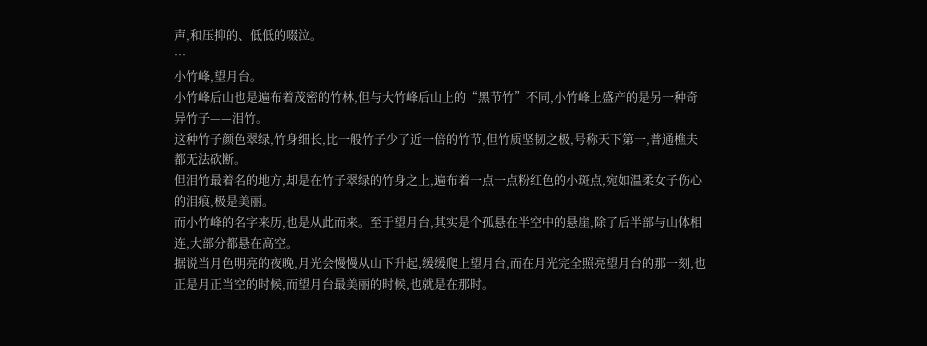声,和压抑的、低低的啜泣。
…
小竹峰,望月台。
小竹峰后山也是遍布着茂密的竹林,但与大竹峰后山上的“黑节竹”不同,小竹峰上盛产的是另一种奇异竹子——泪竹。
这种竹子颜色翠绿,竹身细长,比一般竹子少了近一倍的竹节,但竹质坚韧之极,号称天下第一,普通樵夫都无法砍断。
但泪竹最着名的地方,却是在竹子翠绿的竹身之上,遍布着一点一点粉红色的小斑点,宛如温柔女子伤心的泪痕,极是美丽。
而小竹峰的名字来历,也是从此而来。至于望月台,其实是个孤悬在半空中的悬崖,除了后半部与山体相连,大部分都悬在高空。
据说当月色明亮的夜晚,月光会慢慢从山下升起,缓缓爬上望月台,而在月光完全照亮望月台的那一刻,也正是月正当空的时候,而望月台最美丽的时候,也就是在那时。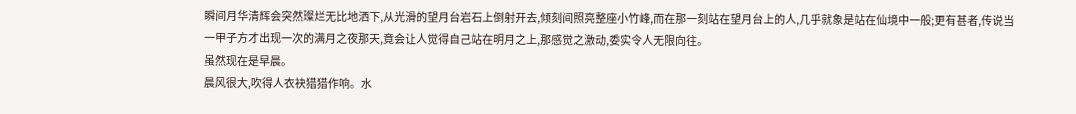瞬间月华清辉会突然璨烂无比地洒下,从光滑的望月台岩石上倒射开去,倾刻间照亮整座小竹峰,而在那一刻站在望月台上的人,几乎就象是站在仙境中一般;更有甚者,传说当一甲子方才出现一次的满月之夜那天,竟会让人觉得自己站在明月之上,那感觉之激动,委实令人无限向往。
虽然现在是早晨。
晨风很大,吹得人衣袂猎猎作响。水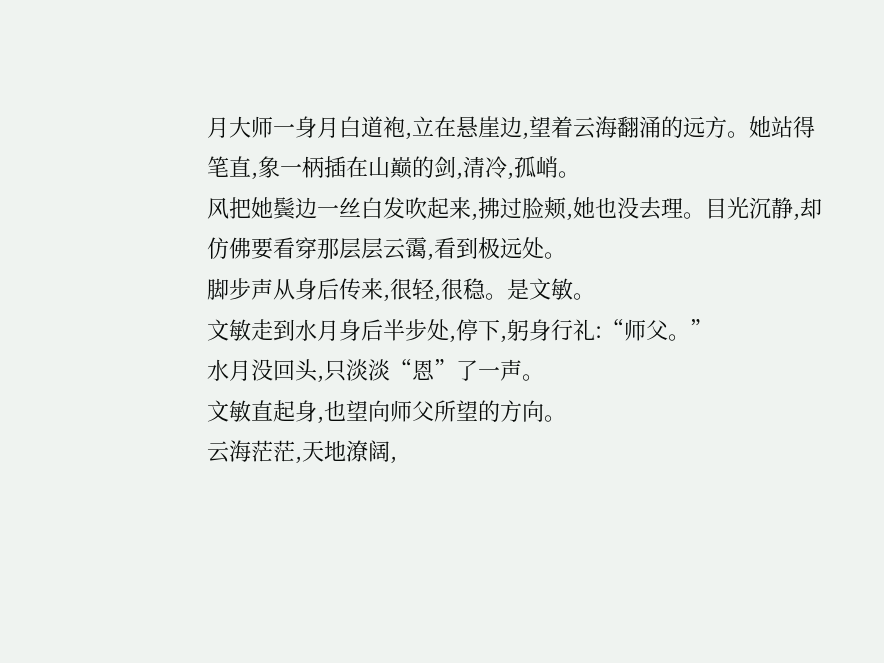月大师一身月白道袍,立在悬崖边,望着云海翻涌的远方。她站得笔直,象一柄插在山巅的剑,清冷,孤峭。
风把她鬓边一丝白发吹起来,拂过脸颊,她也没去理。目光沉静,却仿佛要看穿那层层云霭,看到极远处。
脚步声从身后传来,很轻,很稳。是文敏。
文敏走到水月身后半步处,停下,躬身行礼:“师父。”
水月没回头,只淡淡“恩”了一声。
文敏直起身,也望向师父所望的方向。
云海茫茫,天地潦阔,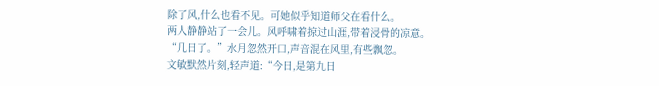除了风,什么也看不见。可她似乎知道师父在看什么。
两人静静站了一会儿。风呼啸着掠过山涯,带着浸骨的凉意。
“几日了。”水月忽然开口,声音混在风里,有些飘忽。
文敏默然片刻,轻声道:“今日,是第九日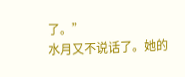了。”
水月又不说话了。她的